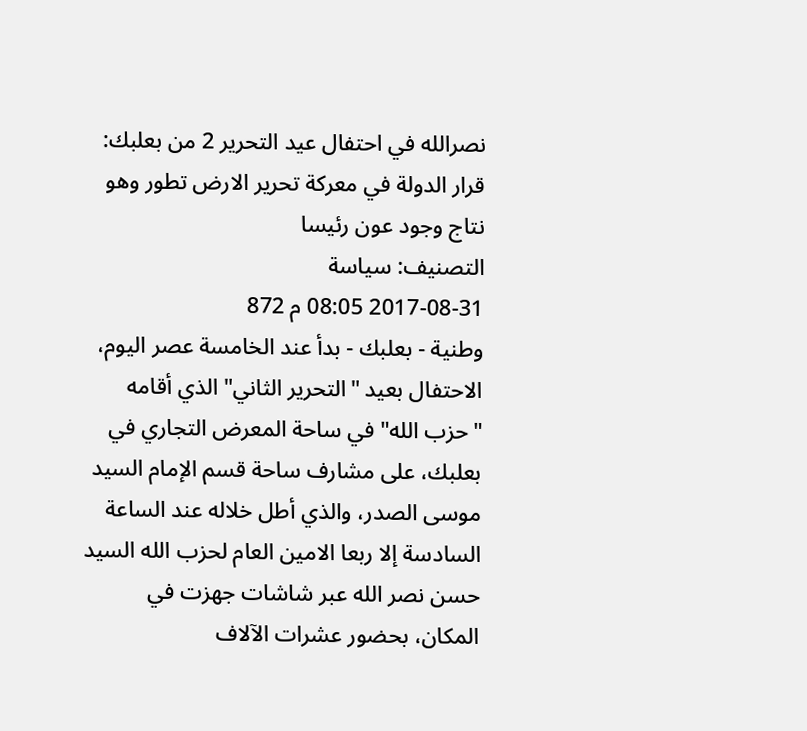نصرالله في احتفال عيد التحرير 2 من بعلبك: قرار الدولة في معركة تحرير الارض تطور وهو نتاج وجود عون رئيسا
التصنيف: سياسة
2017-08-31 08:05 م 872
وطنية - بعلبك - بدأ عند الخامسة عصر اليوم، الاحتفال بعيد "التحرير الثاني" الذي أقامه "حزب الله" في ساحة المعرض التجاري في بعلبك، على مشارف ساحة قسم الإمام السيد موسى الصدر، والذي أطل خلاله عند الساعة السادسة إلا ربعا الامين العام لحزب الله السيد حسن نصر الله عبر شاشات جهزت في المكان، بحضور عشرات الآلاف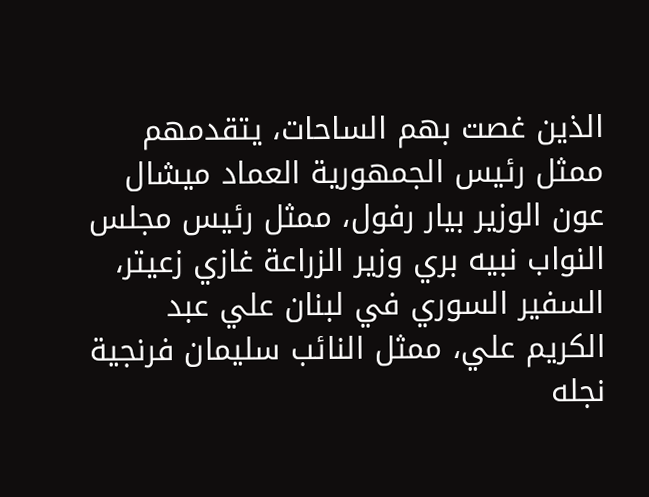الذين غصت بهم الساحات، يتقدمهم ممثل رئيس الجمهورية العماد ميشال عون الوزير بيار رفول، ممثل رئيس مجلس النواب نبيه بري وزير الزراعة غازي زعيتر، السفير السوري في لبنان علي عبد الكريم علي، ممثل النائب سليمان فرنجية نجله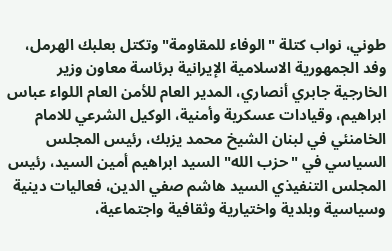طوني، نواب كتلة "الوفاء للمقاومة" وتكتل بعلبك الهرمل، وفد الجمهورية الاسلامية الإيرانية برئاسة معاون وزير الخارجية جابري أنصاري، المدير العام للأمن العام اللواء عباس ابراهيم، وقيادات عسكرية وأمنية، الوكيل الشرعي للامام الخامنئي في لبنان الشيخ محمد يزبك، رئيس المجلس السياسي في "حزب الله" السيد ابراهيم أمين السيد، رئيس المجلس التنفيذي السيد هاشم صفي الدين، فعاليات دينية وسياسية وبلدية واختيارية وثقافية واجتماعية،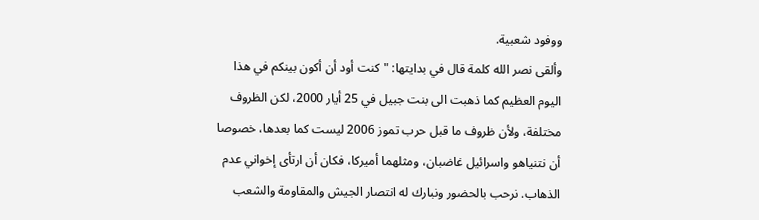ووفود شعبية.
وألقى نصر الله كلمة قال في بدايتها: "كنت أود أن أكون بينكم في هذا اليوم العظيم كما ذهبت الى بنت جبيل في 25 أيار 2000، لكن الظروف مختلفة، ولأن ظروف ما قبل حرب تموز 2006 ليست كما بعدها، خصوصا أن نتنياهو واسرائيل غاضبان، ومثلهما أميركا، فكان أن ارتأى إخواني عدم الذهاب. نرحب بالحضور ونبارك له انتصار الجيش والمقاومة والشعب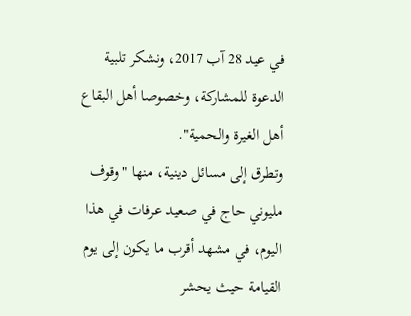في عيد 28 آب 2017، ونشكر تلبية الدعوة للمشاركة، وخصوصا أهل البقاع أهل الغيرة والحمية".
وتطرق إلى مسائل دينية، منها "وقوف مليوني حاج في صعيد عرفات في هذا اليوم، في مشهد أقرب ما يكون إلى يوم القيامة حيث يحشر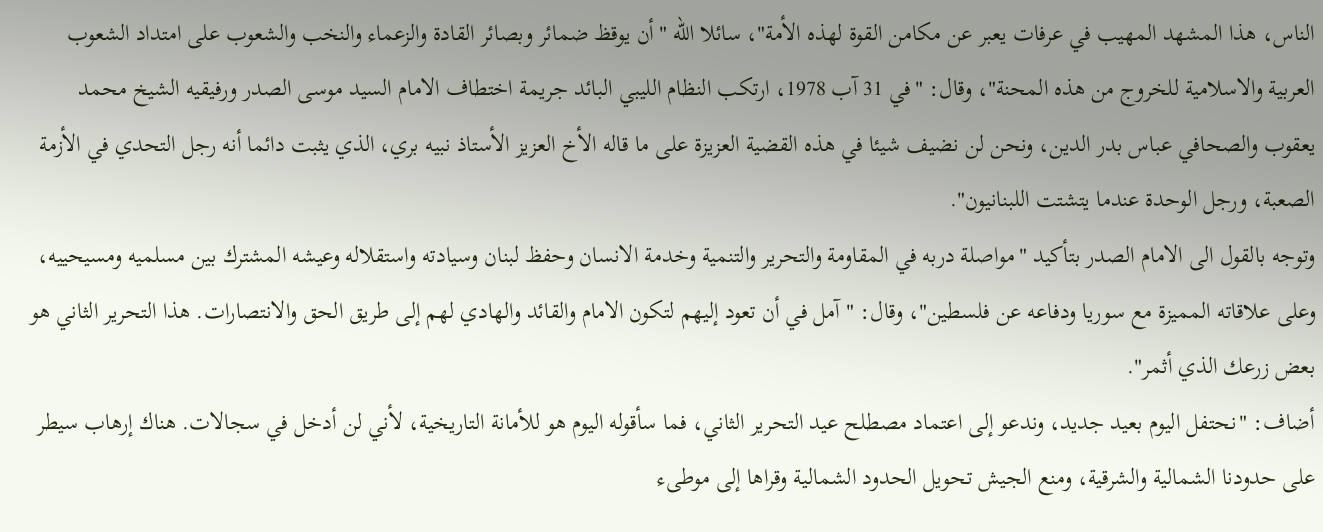الناس، هذا المشهد المهيب في عرفات يعبر عن مكامن القوة لهذه الأمة"، سائلا الله "أن يوقظ ضمائر وبصائر القادة والزعماء والنخب والشعوب على امتداد الشعوب العربية والاسلامية للخروج من هذه المحنة"، وقال: "في 31 آب 1978، ارتكب النظام الليبي البائد جريمة اختطاف الامام السيد موسى الصدر ورفيقيه الشيخ محمد يعقوب والصحافي عباس بدر الدين، ونحن لن نضيف شيئا في هذه القضية العزيزة على ما قاله الأخ العزيز الأستاذ نبيه بري، الذي يثبت دائما أنه رجل التحدي في الأزمة الصعبة، ورجل الوحدة عندما يتشتت اللبنانيون".
وتوجه بالقول الى الامام الصدر بتأكيد "مواصلة دربه في المقاومة والتحرير والتنمية وخدمة الانسان وحفظ لبنان وسيادته واستقلاله وعيشه المشترك بين مسلميه ومسيحييه، وعلى علاقاته المميزة مع سوريا ودفاعه عن فلسطين"، وقال: "آمل في أن تعود إليهم لتكون الامام والقائد والهادي لهم إلى طريق الحق والانتصارات. هذا التحرير الثاني هو بعض زرعك الذي أثمر".
أضاف: "نحتفل اليوم بعيد جديد، وندعو إلى اعتماد مصطلح عيد التحرير الثاني، فما سأقوله اليوم هو للأمانة التاريخية، لأني لن أدخل في سجالات. هناك إرهاب سيطر على حدودنا الشمالية والشرقية، ومنع الجيش تحويل الحدود الشمالية وقراها إلى موطىء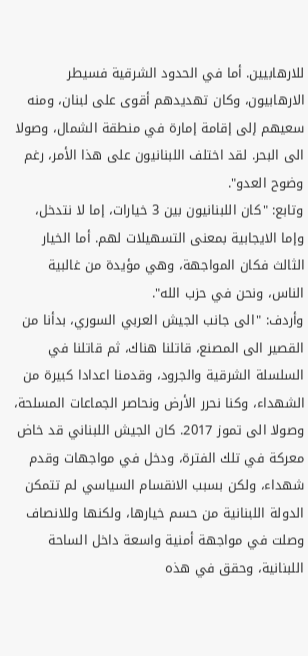للارهابيين. أما في الحدود الشرقية فسيطر الارهابيون، وكان تهديدهم أقوى على لبنان، ومنه سعيهم إلى إقامة إمارة في منطقة الشمال، وصولا الى البحر. لقد اختلف اللبنانيون على هذا الأمر، رغم وضوح العدو".
وتابع: "كان اللبنانيون بين 3 خيارات، إما لا نتدخل، وإما الايجابية بمعنى التسهيلات لهم. أما الخيار الثالث فكان المواجهة، وهي مؤيدة من غالبية الناس، ونحن في حزب الله".
وأردف: "الى جانب الجيش العربي السوري، بدأنا من القصير الى المصنع، قاتلنا هناك، ثم قاتلنا في السلسلة الشرقية والجرود، وقدمنا اعدادا كبيرة من الشهداء، وكنا نحرر الأرض ونحاصر الجماعات المسلحة، وصولا الى تموز 2017. كان الجيش اللبناني قد خاض معركة في تلك الفترة، ودخل في مواجهات وقدم شهداء، ولكن بسبب الانقسام السياسي لم تتمكن الدولة اللبنانية من حسم خيارها، ولكنها وللانصاف وصلت في مواجهة أمنية واسعة داخل الساحة اللبنانية، وحقق في هذه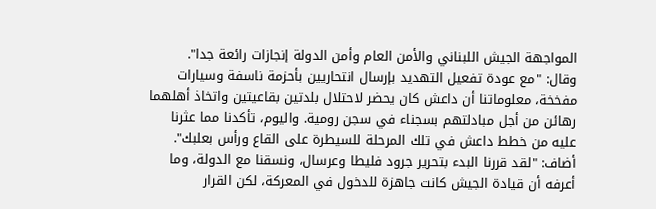المواجهة الجيش اللبناني والأمن العام وأمن الدولة إنجازات رائعة جدا".
وقال: "مع عودة تفعيل التهديد بإرسال انتحاريين بأحزمة ناسفة وسيارات مفخخة، معلوماتنا أن داعش كان يحضر لاحتلال بلدتين بقاعيتين واتخاذ أهلهما رهائن من أجل مبادلتهم بسجناء في سجن رومية. واليوم، تأكدنا مما عثرنا عليه من خطط داعش في تلك المرحلة للسيطرة على القاع ورأس بعلبك".
أضاف: "لقد قررنا البدء بتحرير جرود فليطا وعرسال، ونسقنا مع الدولة، وما أعرفه أن قيادة الجيش كانت جاهزة للدخول في المعركة، لكن القرار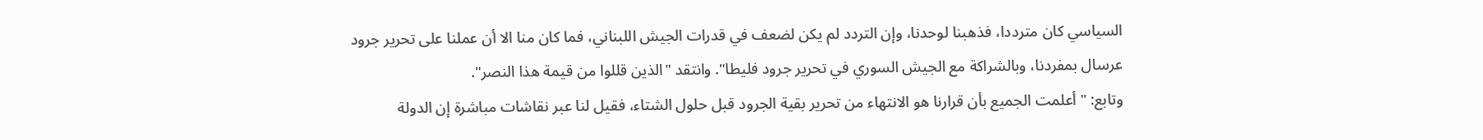السياسي كان مترددا، فذهبنا لوحدنا، وإن التردد لم يكن لضعف في قدرات الجيش اللبناني، فما كان منا الا أن عملنا على تحرير جرود عرسال بمفردنا، وبالشراكة مع الجيش السوري في تحرير جرود فليطا". وانتقد "الذين قللوا من قيمة هذا النصر".
وتابع: "أعلمت الجميع بأن قرارنا هو الانتهاء من تحرير بقية الجرود قبل حلول الشتاء، فقيل لنا عبر نقاشات مباشرة إن الدولة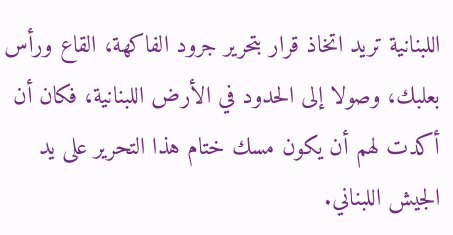اللبنانية تريد اتخاذ قرار بتحرير جرود الفاكهة، القاع ورأس بعلبك، وصولا إلى الحدود في الأرض اللبنانية، فكان أن أكدت لهم أن يكون مسك ختام هذا التحرير على يد الجيش اللبناني.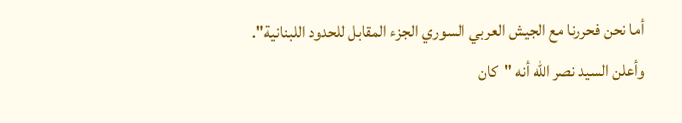أما نحن فحررنا مع الجيش العربي السوري الجزء المقابل للحدود اللبنانية".
وأعلن السيد نصر الله أنه "كان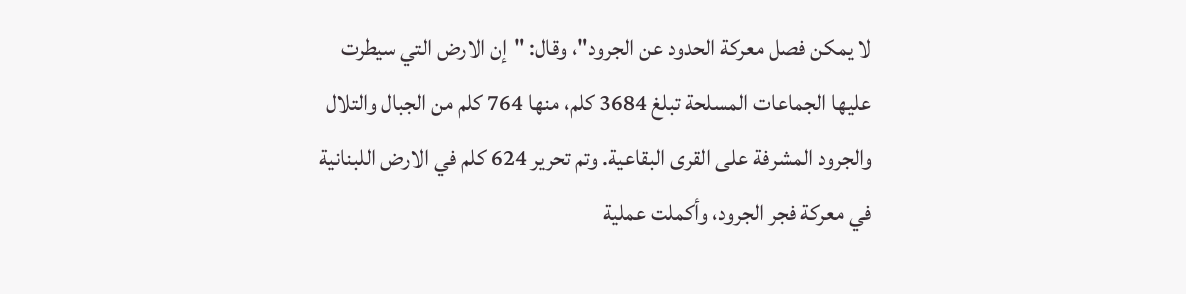لا يمكن فصل معركة الحدود عن الجرود"، وقال: "إن الارض التي سيطرت عليها الجماعات المسلحة تبلغ 3684 كلم، منها 764 كلم من الجبال والتلال والجرود المشرفة على القرى البقاعية. وتم تحرير 624 كلم في الارض اللبنانية في معركة فجر الجرود، وأكملت عملية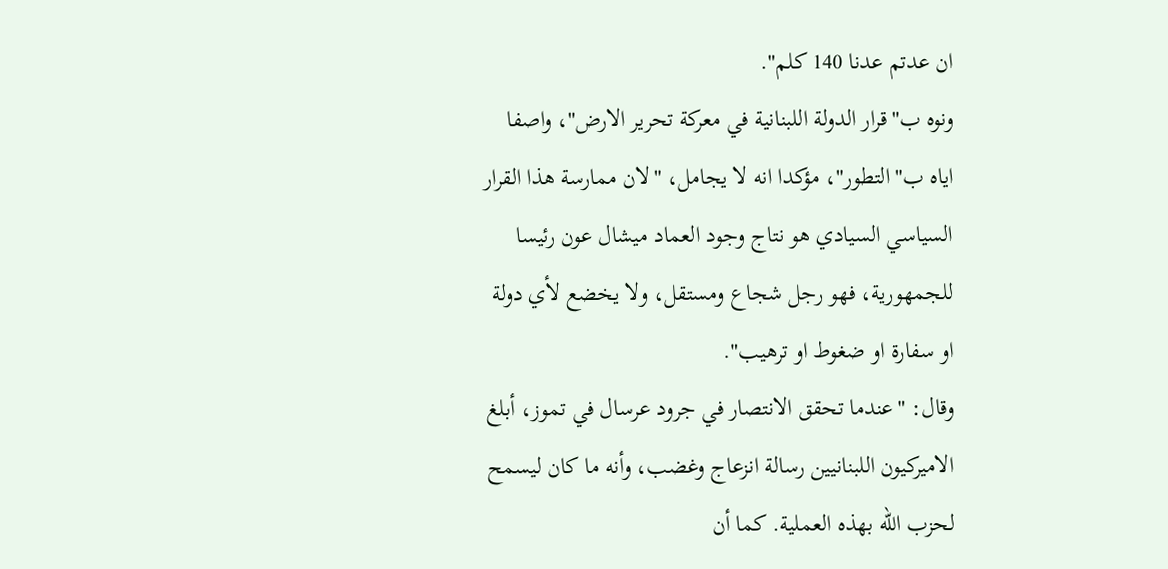ان عدتم عدنا 140 كلم".
ونوه ب"قرار الدولة اللبنانية في معركة تحرير الارض"، واصفا اياه ب"التطور"، مؤكدا انه لا يجامل، "لان ممارسة هذا القرار السياسي السيادي هو نتاج وجود العماد ميشال عون رئيسا للجمهورية، فهو رجل شجاع ومستقل، ولا يخضع لأي دولة او سفارة او ضغوط او ترهيب".
وقال: "عندما تحقق الانتصار في جرود عرسال في تموز، أبلغ الاميركيون اللبنانيين رسالة انزعاج وغضب، وأنه ما كان ليسمح لحزب الله بهذه العملية. كما أن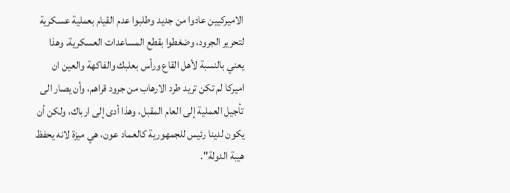الاميركيين عادوا من جديد وطلبوا عدم القيام بعملية عسكرية لتحرير الجرود، وضغطوا بقطع المساعدات العسكرية. وهذا يعني بالنسبة لأهل القاع ورأس بعلبك والفاكهة والعين ان اميركا لم تكن تريد طرد الارهاب من جرود قراهم، وأن يصار الى تأجيل العملية إلى العام المقبل، وهذا أدى إلى ارباك، ولكن أن يكون لدينا رئيس للجمهورية كالعماد عون، هي ميزة لانه يحفظ هيبة الدولة".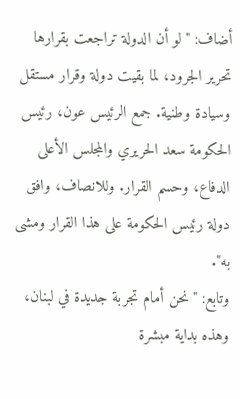أضاف: "لو أن الدولة تراجعت بقرارها تحرير الجرود، لما بقيت دولة وقرار مستقل وسيادة وطنية. جمع الرئيس عون، رئيس الحكومة سعد الحريري والمجلس الأعلى الدفاع، وحسم القرار. وللانصاف، وافق دولة رئيس الحكومة على هذا القرار ومشى به".
وتابع: "نحن أمام تجربة جديدة في لبنان، وهذه بداية مبشرة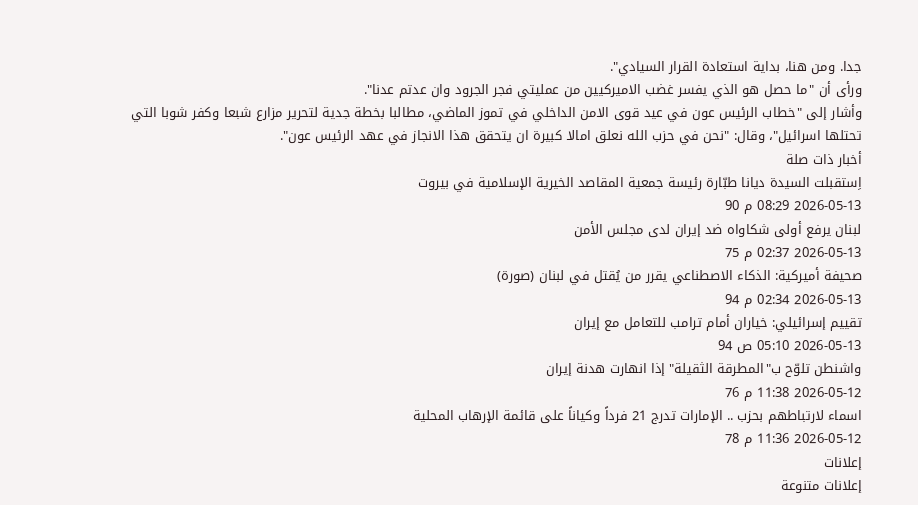جدا. ومن هنا، بداية استعادة القرار السيادي".
ورأى أن "ما حصل هو الذي يفسر غضب الاميركيين من عمليتي فجر الجرود وان عدتم عدنا".
وأشار إلى "خطاب الرئيس عون في عيد قوى الامن الداخلي في تموز الماضي، مطالبا بخطة جدية لتحرير مزارع شبعا وكفر شوبا التي تحتلها اسرائيل"، وقال: "نحن في حزب الله نعلق امالا كبيرة ان يتحقق هذا الانجاز في عهد الرئيس عون".
أخبار ذات صلة
اِستقبلت السيدة ديانا طبّارة رئيسة جمعية المقاصد الخيرية الإسلامية في بيروت
2026-05-13 08:29 م 90
لبنان يرفع أولى شكاواه ضد إيران لدى مجلس الأمن
2026-05-13 02:37 م 75
صحيفة أميركية: الذكاء الاصطناعي يقرر من يُقتل في لبنان (صورة)
2026-05-13 02:34 م 94
تقييم إسرائيلي: خياران أمام ترامب للتعامل مع إيران
2026-05-13 05:10 ص 94
واشنطن تلوّح ب"المطرقة الثقيلة" إذا انهارت هدنة إيران
2026-05-12 11:38 م 76
اسماء لارتباطهم بحزب .. الإمارات تدرج 21 فرداً وكياناً على قائمة الإرهاب المحلية
2026-05-12 11:36 م 78
إعلانات
إعلانات متنوعة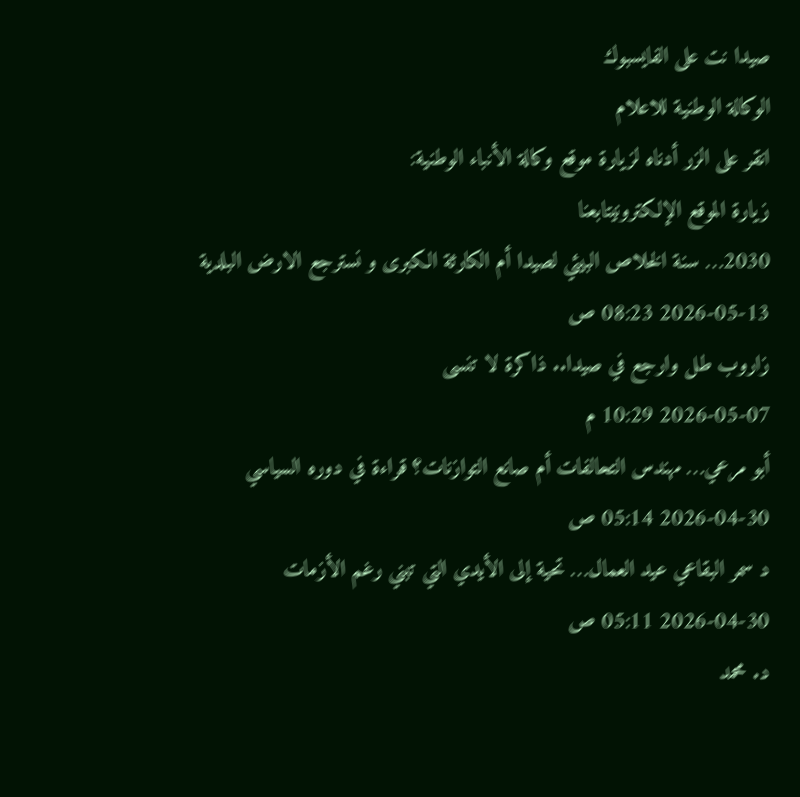صيدا نت على الفايسبوك
الوكالة الوطنية للاعلام
انقر على الزر أدناه لزيارة موقع وكالة الأنباء الوطنية:
زيارة الموقع الإلكترونيتابعنا
2030… سنة الخلاص البيئي لصيدا أم الكارثة الكبرى و نسترجع الارض البلدية
2026-05-13 08:23 ص
زاروب طل وارجع في صيدا.. ذاكرة لا تنسى
2026-05-07 10:29 م
أبو مرعي… مهندس التحالفات أم صانع التوازنات؟ قراءة في دوره السياسي
2026-04-30 05:14 ص
د سمر البقاعي عيد العمال… تحية إلى الأيدي التي تبني رغم الأزمات
2026-04-30 05:11 ص
د. محمد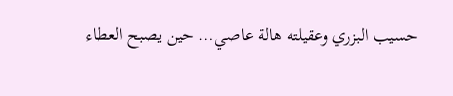حسيب البزري وعقيلته هالة عاصي… حين يصبح العطاء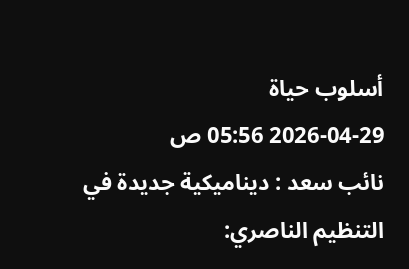أسلوب حياة
2026-04-29 05:56 ص
نائب سعد : ديناميكية جديدة في التنظيم الناصري: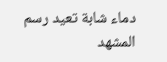دماء شابة تعيد رسم المشهد